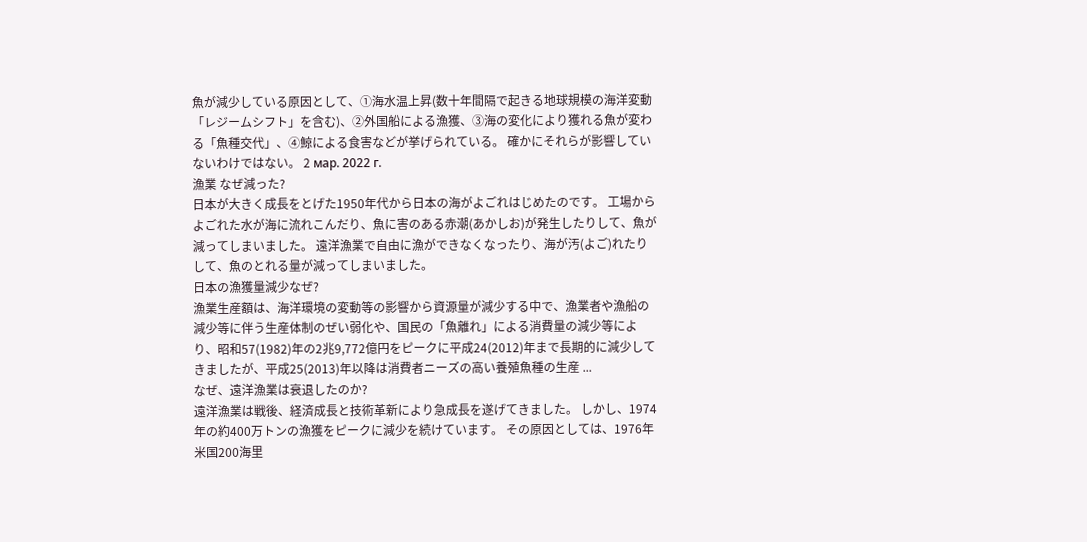魚が減少している原因として、①海水温上昇(数十年間隔で起きる地球規模の海洋変動「レジームシフト」を含む)、②外国船による漁獲、③海の変化により獲れる魚が変わる「魚種交代」、④鯨による食害などが挙げられている。 確かにそれらが影響していないわけではない。 2 мар. 2022 г.
漁業 なぜ減った?
日本が大きく成長をとげた1950年代から日本の海がよごれはじめたのです。 工場からよごれた水が海に流れこんだり、魚に害のある赤潮(あかしお)が発生したりして、魚が減ってしまいました。 遠洋漁業で自由に漁ができなくなったり、海が汚(よご)れたりして、魚のとれる量が減ってしまいました。
日本の漁獲量減少なぜ?
漁業生産額は、海洋環境の変動等の影響から資源量が減少する中で、漁業者や漁船の減少等に伴う生産体制のぜい弱化や、国民の「魚離れ」による消費量の減少等により、昭和57(1982)年の2兆9,772億円をピークに平成24(2012)年まで長期的に減少してきましたが、平成25(2013)年以降は消費者ニーズの高い養殖魚種の生産 ...
なぜ、遠洋漁業は衰退したのか?
遠洋漁業は戦後、経済成長と技術革新により急成長を遂げてきました。 しかし、1974年の約400万トンの漁獲をピークに減少を続けています。 その原因としては、1976年米国200海里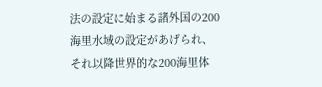法の設定に始まる諸外国の200海里水域の設定があげられ、それ以降世界的な200海里体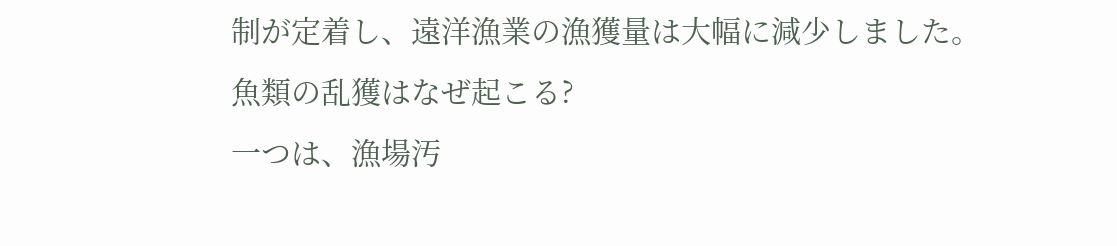制が定着し、遠洋漁業の漁獲量は大幅に減少しました。
魚類の乱獲はなぜ起こる?
一つは、漁場汚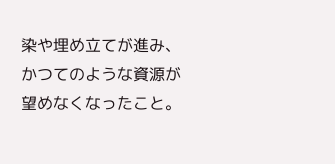染や埋め立てが進み、かつてのような資源が望めなくなったこと。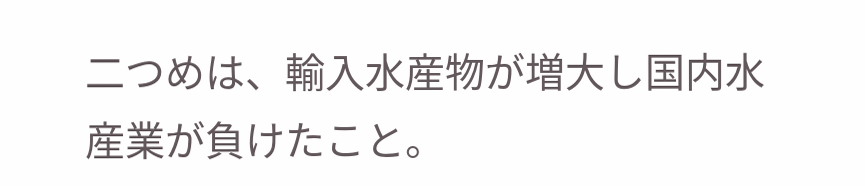二つめは、輸入水産物が増大し国内水産業が負けたこと。